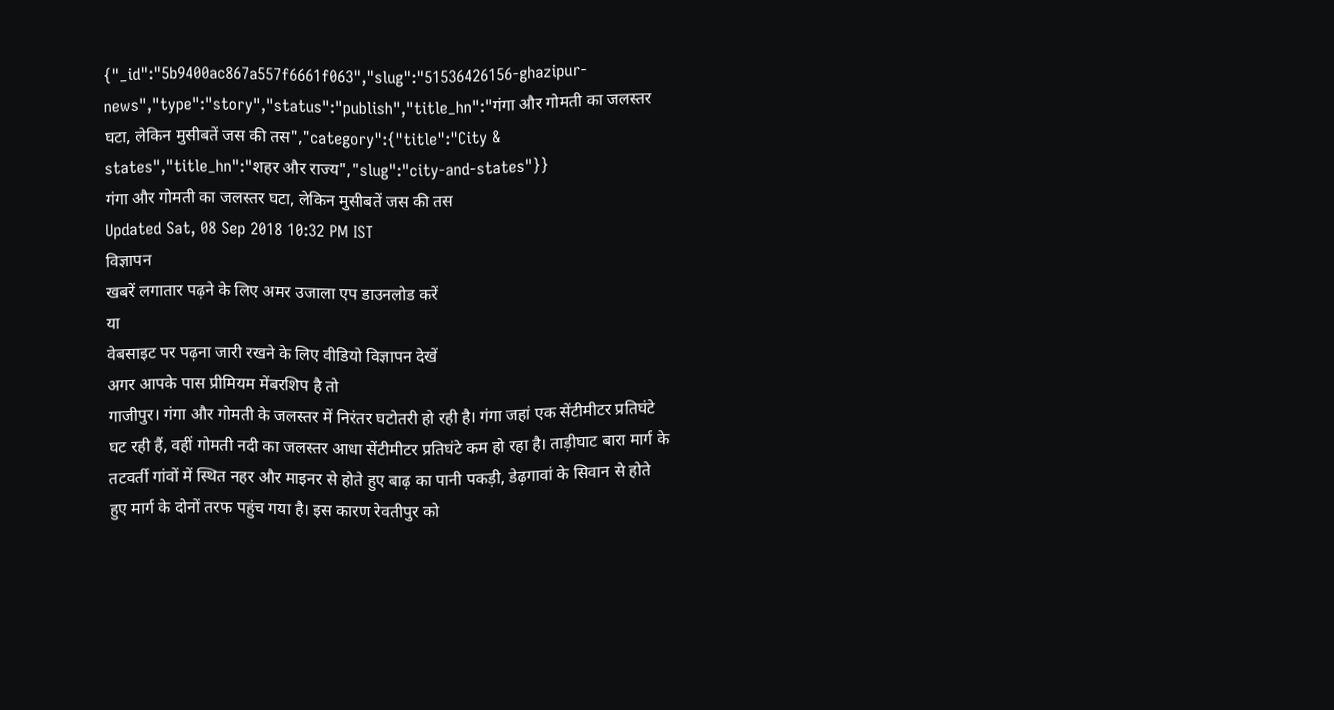{"_id":"5b9400ac867a557f6661f063","slug":"51536426156-ghazipur-news","type":"story","status":"publish","title_hn":"गंगा और गोमती का जलस्तर घटा, लेकिन मुसीबतें जस की तस","category":{"title":"City & states","title_hn":"शहर और राज्य","slug":"city-and-states"}}
गंगा और गोमती का जलस्तर घटा, लेकिन मुसीबतें जस की तस
Updated Sat, 08 Sep 2018 10:32 PM IST
विज्ञापन
खबरें लगातार पढ़ने के लिए अमर उजाला एप डाउनलोड करें
या
वेबसाइट पर पढ़ना जारी रखने के लिए वीडियो विज्ञापन देखें
अगर आपके पास प्रीमियम मेंबरशिप है तो
गाजीपुर। गंगा और गोमती के जलस्तर में निरंतर घटोतरी हो रही है। गंगा जहां एक सेंटीमीटर प्रतिघंटे घट रही हैं, वहीं गोमती नदी का जलस्तर आधा सेंटीमीटर प्रतिघंटे कम हो रहा है। ताड़ीघाट बारा मार्ग के तटवर्ती गांवों में स्थित नहर और माइनर से होते हुए बाढ़ का पानी पकड़ी, डेढ़गावां के सिवान से होते हुए मार्ग के दोनों तरफ पहुंच गया है। इस कारण रेवतीपुर को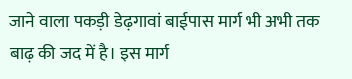जाने वाला पकड़ी डेढ़गावां बाईपास मार्ग भी अभी तक बाढ़ की जद में है। इस मार्ग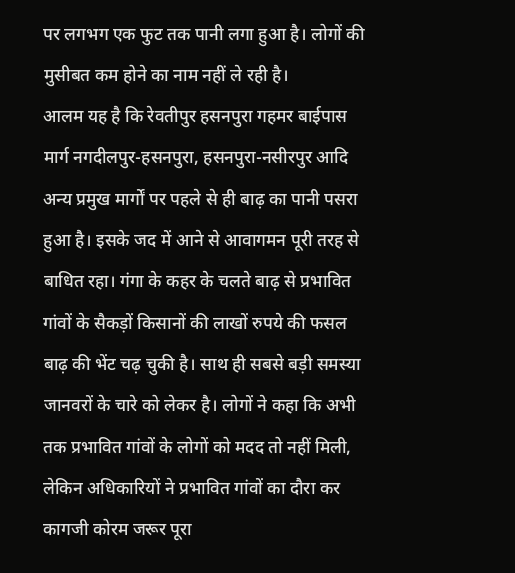पर लगभग एक फुट तक पानी लगा हुआ है। लोगों की मुसीबत कम होने का नाम नहीं ले रही है।
आलम यह है कि रेवतीपुर हसनपुरा गहमर बाईपास मार्ग नगदीलपुर-हसनपुरा, हसनपुरा-नसीरपुर आदि अन्य प्रमुख मार्गों पर पहले से ही बाढ़ का पानी पसरा हुआ है। इसके जद में आने से आवागमन पूरी तरह से बाधित रहा। गंगा के कहर के चलते बाढ़ से प्रभावित गांवों के सैकड़ों किसानों की लाखों रुपये की फसल बाढ़ की भेंट चढ़ चुकी है। साथ ही सबसे बड़ी समस्या जानवरों के चारे को लेकर है। लोगों ने कहा कि अभी तक प्रभावित गांवों के लोगों को मदद तो नहीं मिली, लेकिन अधिकारियों ने प्रभावित गांवों का दौरा कर कागजी कोरम जरूर पूरा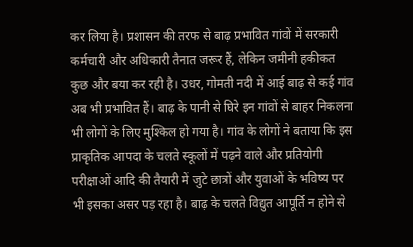कर लिया है। प्रशासन की तरफ से बाढ़ प्रभावित गांवों में सरकारी कर्मचारी और अधिकारी तैनात जरूर हैं, लेकिन जमीनी हकीकत कुछ और बया कर रही है। उधर, गोमती नदी में आई बाढ़ से कई गांव अब भी प्रभावित हैं। बाढ़ के पानी से घिरे इन गांवों से बाहर निकलना भी लोगों के लिए मुश्किल हो गया है। गांव के लोगों ने बताया कि इस प्राकृतिक आपदा के चलते स्कूलों में पढ़ने वाले और प्रतियोगी परीक्षाओं आदि की तैयारी में जुटे छात्रों और युवाओं के भविष्य पर भी इसका असर पड़ रहा है। बाढ़ के चलते विद्युत आपूर्ति न होने से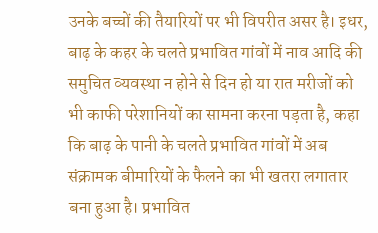उनके बच्चों की तैयारियों पर भी विपरीत असर है। इधर, बाढ़ के कहर के चलते प्रभावित गांवों में नाव आदि की समुचित व्यवस्था न होने से दिन हो या रात मरीजों को भी काफी परेशानियों का सामना करना पड़ता है, कहा कि बाढ़ के पानी के चलते प्रभावित गांवों में अब संक्रामक बीमारियों के फैलने का भी खतरा लगातार बना हुआ है। प्रभावित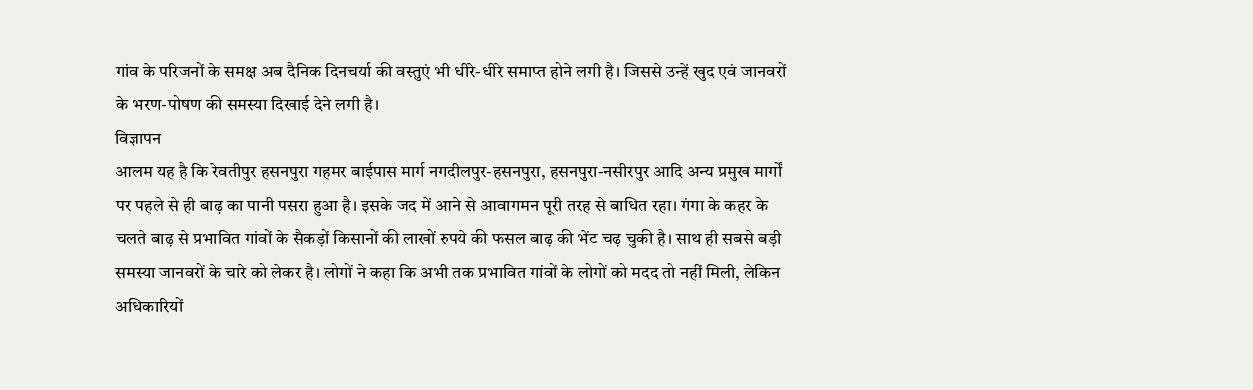गांव के परिजनों के समक्ष अब दैनिक दिनचर्या की वस्तुएं भी धीरे-धीरे समाप्त होने लगी है। जिससे उन्हें खुद एवं जानवरों के भरण-पोषण की समस्या दिखाई देने लगी है।
विज्ञापन
आलम यह है कि रेवतीपुर हसनपुरा गहमर बाईपास मार्ग नगदीलपुर-हसनपुरा, हसनपुरा-नसीरपुर आदि अन्य प्रमुख मार्गों पर पहले से ही बाढ़ का पानी पसरा हुआ है। इसके जद में आने से आवागमन पूरी तरह से बाधित रहा। गंगा के कहर के चलते बाढ़ से प्रभावित गांवों के सैकड़ों किसानों की लाखों रुपये की फसल बाढ़ की भेंट चढ़ चुकी है। साथ ही सबसे बड़ी समस्या जानवरों के चारे को लेकर है। लोगों ने कहा कि अभी तक प्रभावित गांवों के लोगों को मदद तो नहीं मिली, लेकिन अधिकारियों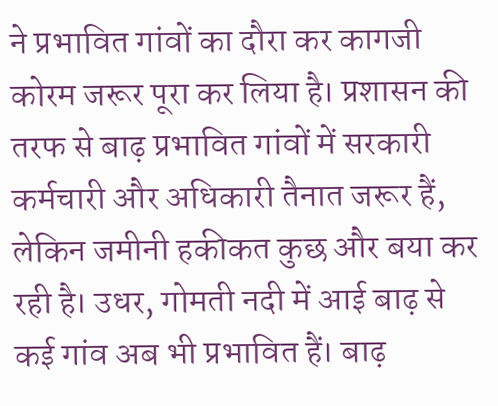ने प्रभावित गांवों का दौरा कर कागजी कोरम जरूर पूरा कर लिया है। प्रशासन की तरफ से बाढ़ प्रभावित गांवों में सरकारी कर्मचारी और अधिकारी तैनात जरूर हैं, लेकिन जमीनी हकीकत कुछ और बया कर रही है। उधर, गोमती नदी में आई बाढ़ से कई गांव अब भी प्रभावित हैं। बाढ़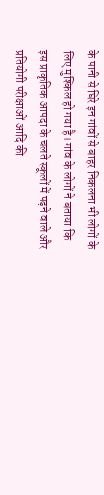के पानी से घिरे इन गांवों से बाहर निकलना भी लोगों के लिए मुश्किल हो गया है। गांव के लोगों ने बताया कि इस प्राकृतिक आपदा के चलते स्कूलों में पढ़ने वाले और प्रतियोगी परीक्षाओं आदि की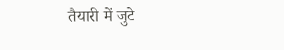तैयारी में जुटे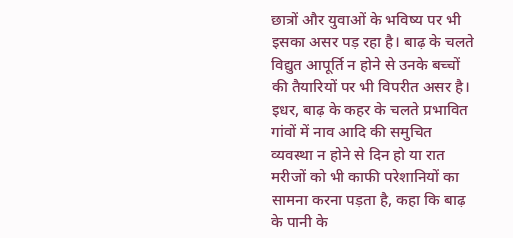छात्रों और युवाओं के भविष्य पर भी इसका असर पड़ रहा है। बाढ़ के चलते विद्युत आपूर्ति न होने से उनके बच्चों की तैयारियों पर भी विपरीत असर है। इधर, बाढ़ के कहर के चलते प्रभावित गांवों में नाव आदि की समुचित व्यवस्था न होने से दिन हो या रात मरीजों को भी काफी परेशानियों का सामना करना पड़ता है, कहा कि बाढ़ के पानी के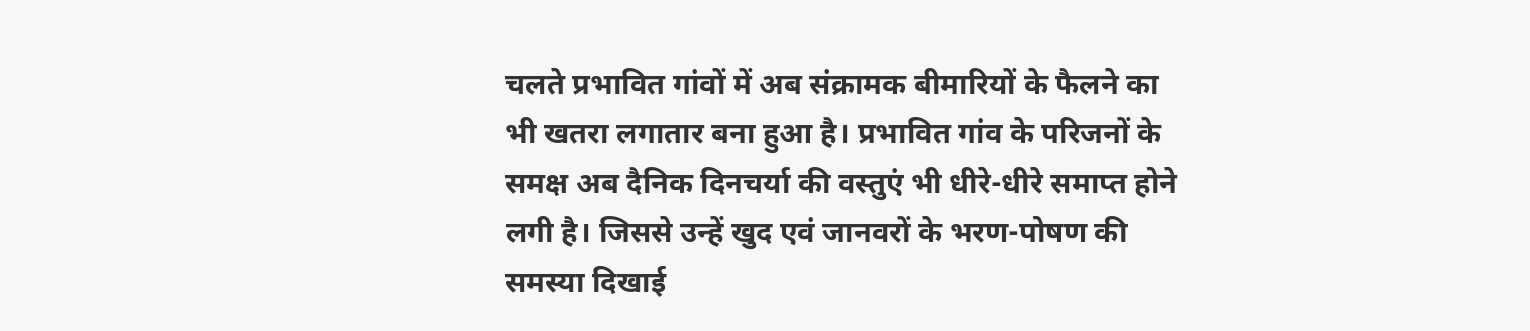चलते प्रभावित गांवों में अब संक्रामक बीमारियों के फैलने का भी खतरा लगातार बना हुआ है। प्रभावित गांव के परिजनों के समक्ष अब दैनिक दिनचर्या की वस्तुएं भी धीरे-धीरे समाप्त होने लगी है। जिससे उन्हें खुद एवं जानवरों के भरण-पोषण की समस्या दिखाई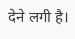देने लगी है।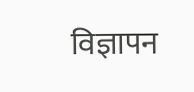विज्ञापन